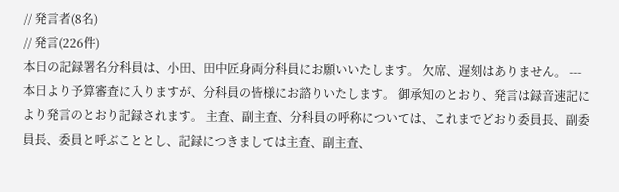// 発言者(8名)
// 発言(226件)
本日の記録署名分科員は、小田、田中匠身両分科員にお願いいたします。 欠席、遅刻はありません。 ---
本日より予算審査に入りますが、分科員の皆様にお諮りいたします。 御承知のとおり、発言は録音速記により発言のとおり記録されます。 主査、副主査、分科員の呼称については、これまでどおり委員長、副委員長、委員と呼ぶこととし、記録につきましては主査、副主査、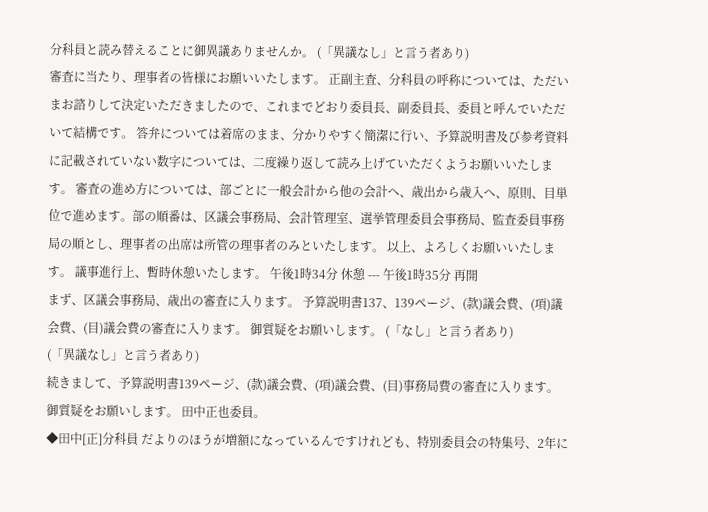分科員と読み替えることに御異議ありませんか。 (「異議なし」と言う者あり)
審査に当たり、理事者の皆様にお願いいたします。 正副主査、分科員の呼称については、ただいまお諮りして決定いただきましたので、これまでどおり委員長、副委員長、委員と呼んでいただいて結構です。 答弁については着席のまま、分かりやすく簡潔に行い、予算説明書及び参考資料に記載されていない数字については、二度繰り返して読み上げていただくようお願いいたします。 審査の進め方については、部ごとに一般会計から他の会計へ、歳出から歳入へ、原則、目単位で進めます。部の順番は、区議会事務局、会計管理室、選挙管理委員会事務局、監査委員事務局の順とし、理事者の出席は所管の理事者のみといたします。 以上、よろしくお願いいたします。 議事進行上、暫時休憩いたします。 午後1時34分 休憩 --- 午後1時35分 再開
まず、区議会事務局、歳出の審査に入ります。 予算説明書137、139ページ、(款)議会費、(項)議会費、(目)議会費の審査に入ります。 御質疑をお願いします。 (「なし」と言う者あり)
(「異議なし」と言う者あり)
続きまして、予算説明書139ページ、(款)議会費、(項)議会費、(目)事務局費の審査に入ります。 御質疑をお願いします。 田中正也委員。
◆田中[正]分科員 だよりのほうが増額になっているんですけれども、特別委員会の特集号、2年に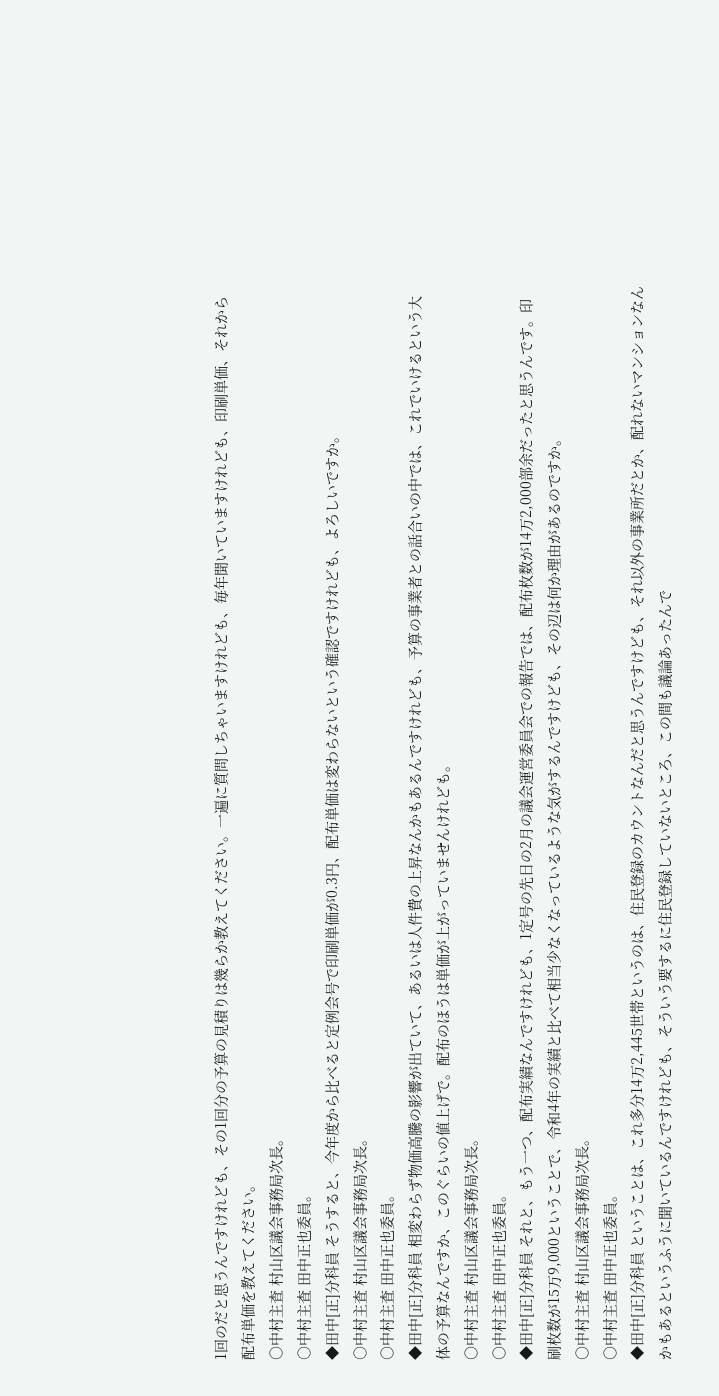1回のだと思うんですけれども、その1回分の予算の見積りは幾らか教えてください。一遍に質問しちゃいますけれども、毎年聞いていますけれども、印刷単価、それから配布単価を教えてください。
○中村主査 村山区議会事務局次長。
○中村主査 田中正也委員。
◆田中[正]分科員 そうすると、今年度から比べると定例会号で印刷単価が0.3円、配布単価は変わらないという確認ですけれども、よろしいですか。
○中村主査 村山区議会事務局次長。
○中村主査 田中正也委員。
◆田中[正]分科員 相変わらず物価高騰の影響が出ていて、あるいは人件費の上昇なんかもあるんですけれども、予算の事業者との話合いの中では、これでいけるという大体の予算なんですか、このぐらいの値上げで。配布のほうは単価が上がっていませんけれども。
○中村主査 村山区議会事務局次長。
○中村主査 田中正也委員。
◆田中[正]分科員 それと、もう一つ、配布実績なんですけれども、1定号の先日の2月の議会運営委員会での報告では、配布枚数が14万2,000部余だったと思うんです。印刷枚数が15万9,000ということで、令和4年の実績と比べて相当少なくなっているような気がするんですけども、その辺は何か理由があるのですか。
○中村主査 村山区議会事務局次長。
○中村主査 田中正也委員。
◆田中[正]分科員 ということは、これ多分14万2,445世帯というのは、住民登録のカウントなんだと思うんですけども、それ以外の事業所だとか、配れないマンションなんかもあるというふうに聞いているんですけれども、そういう要するに住民登録していないところ、この間も議論あったんで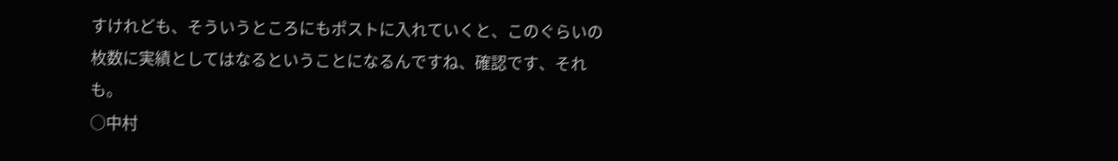すけれども、そういうところにもポストに入れていくと、このぐらいの枚数に実績としてはなるということになるんですね、確認です、それも。
○中村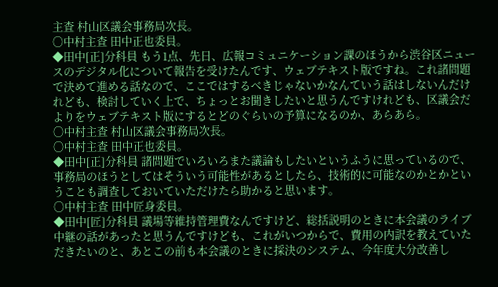主査 村山区議会事務局次長。
○中村主査 田中正也委員。
◆田中[正]分科員 もう1点、先日、広報コミュニケーション課のほうから渋谷区ニュースのデジタル化について報告を受けたんです、ウェブテキスト版ですね。これ諸問題で決めて進める話なので、ここではするべきじゃないかなんていう話はしないんだけれども、検討していく上で、ちょっとお聞きしたいと思うんですけれども、区議会だよりをウェブテキスト版にするとどのぐらいの予算になるのか、あらあら。
○中村主査 村山区議会事務局次長。
○中村主査 田中正也委員。
◆田中[正]分科員 諸問題でいろいろまた議論もしたいというふうに思っているので、事務局のほうとしてはそういう可能性があるとしたら、技術的に可能なのかとかということも調査しておいていただけたら助かると思います。
○中村主査 田中匠身委員。
◆田中[匠]分科員 議場等維持管理費なんですけど、総括説明のときに本会議のライブ中継の話があったと思うんですけども、これがいつからで、費用の内訳を教えていただきたいのと、あとこの前も本会議のときに採決のシステム、今年度大分改善し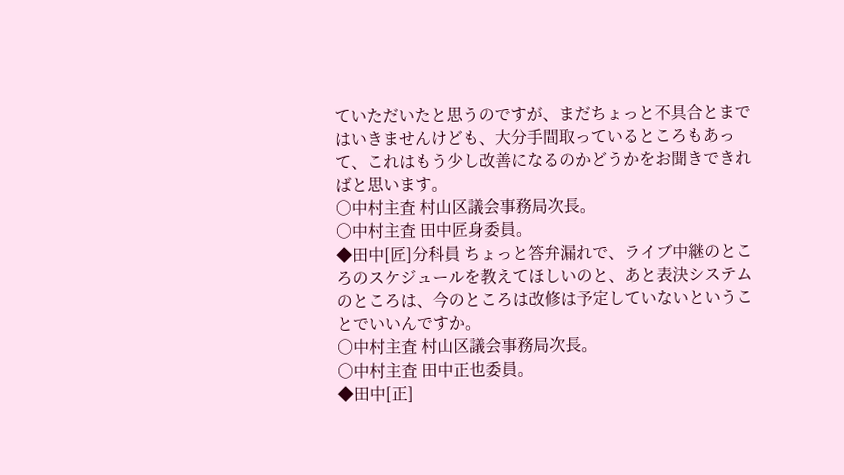ていただいたと思うのですが、まだちょっと不具合とまではいきませんけども、大分手間取っているところもあって、これはもう少し改善になるのかどうかをお聞きできればと思います。
○中村主査 村山区議会事務局次長。
○中村主査 田中匠身委員。
◆田中[匠]分科員 ちょっと答弁漏れで、ライブ中継のところのスケジュールを教えてほしいのと、あと表決システムのところは、今のところは改修は予定していないということでいいんですか。
○中村主査 村山区議会事務局次長。
○中村主査 田中正也委員。
◆田中[正]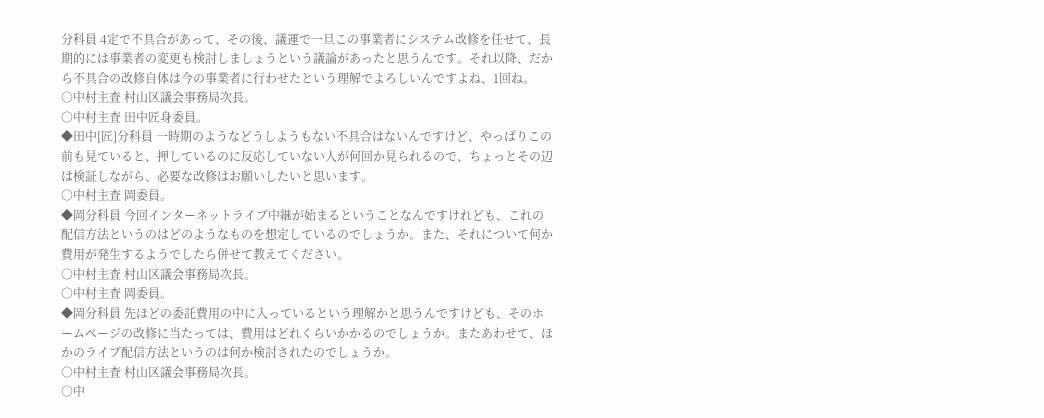分科員 4定で不具合があって、その後、議運で一旦この事業者にシステム改修を任せて、長期的には事業者の変更も検討しましょうという議論があったと思うんです。それ以降、だから不具合の改修自体は今の事業者に行わせたという理解でよろしいんですよね、1回ね。
○中村主査 村山区議会事務局次長。
○中村主査 田中匠身委員。
◆田中[匠]分科員 一時期のようなどうしようもない不具合はないんですけど、やっぱりこの前も見ていると、押しているのに反応していない人が何回か見られるので、ちょっとその辺は検証しながら、必要な改修はお願いしたいと思います。
○中村主査 岡委員。
◆岡分科員 今回インターネットライブ中継が始まるということなんですけれども、これの配信方法というのはどのようなものを想定しているのでしょうか。また、それについて何か費用が発生するようでしたら併せて教えてください。
○中村主査 村山区議会事務局次長。
○中村主査 岡委員。
◆岡分科員 先ほどの委託費用の中に入っているという理解かと思うんですけども、そのホームページの改修に当たっては、費用はどれくらいかかるのでしょうか。またあわせて、ほかのライブ配信方法というのは何か検討されたのでしょうか。
○中村主査 村山区議会事務局次長。
○中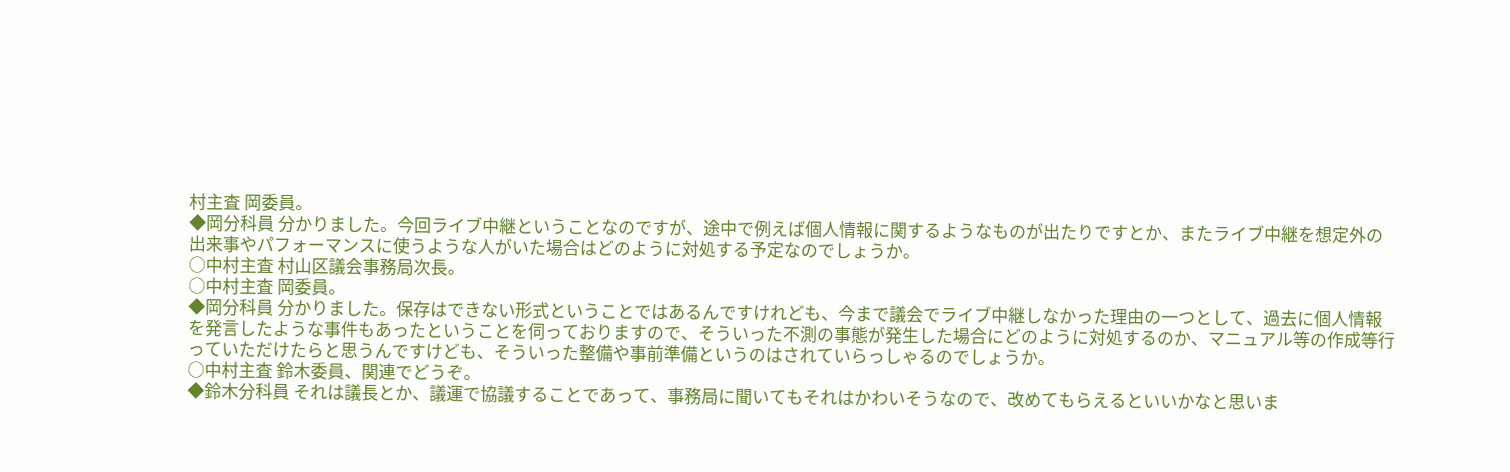村主査 岡委員。
◆岡分科員 分かりました。今回ライブ中継ということなのですが、途中で例えば個人情報に関するようなものが出たりですとか、またライブ中継を想定外の出来事やパフォーマンスに使うような人がいた場合はどのように対処する予定なのでしょうか。
○中村主査 村山区議会事務局次長。
○中村主査 岡委員。
◆岡分科員 分かりました。保存はできない形式ということではあるんですけれども、今まで議会でライブ中継しなかった理由の一つとして、過去に個人情報を発言したような事件もあったということを伺っておりますので、そういった不測の事態が発生した場合にどのように対処するのか、マニュアル等の作成等行っていただけたらと思うんですけども、そういった整備や事前準備というのはされていらっしゃるのでしょうか。
○中村主査 鈴木委員、関連でどうぞ。
◆鈴木分科員 それは議長とか、議運で協議することであって、事務局に聞いてもそれはかわいそうなので、改めてもらえるといいかなと思いま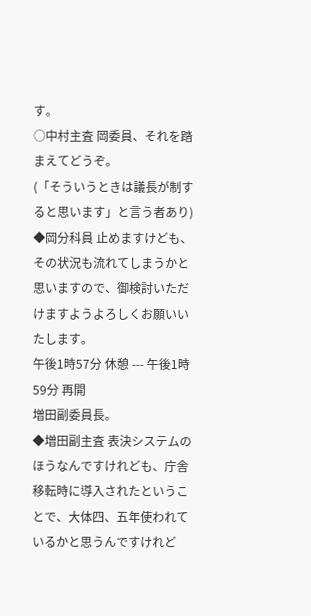す。
○中村主査 岡委員、それを踏まえてどうぞ。
(「そういうときは議長が制すると思います」と言う者あり)
◆岡分科員 止めますけども、その状況も流れてしまうかと思いますので、御検討いただけますようよろしくお願いいたします。
午後1時57分 休憩 --- 午後1時59分 再開
増田副委員長。
◆増田副主査 表決システムのほうなんですけれども、庁舎移転時に導入されたということで、大体四、五年使われているかと思うんですけれど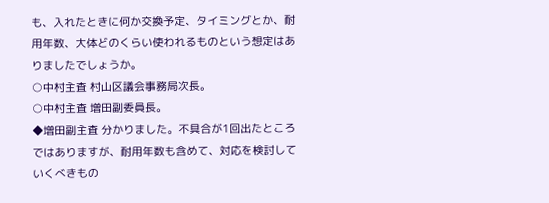も、入れたときに何か交換予定、タイミングとか、耐用年数、大体どのくらい使われるものという想定はありましたでしょうか。
○中村主査 村山区議会事務局次長。
○中村主査 増田副委員長。
◆増田副主査 分かりました。不具合が1回出たところではありますが、耐用年数も含めて、対応を検討していくべきもの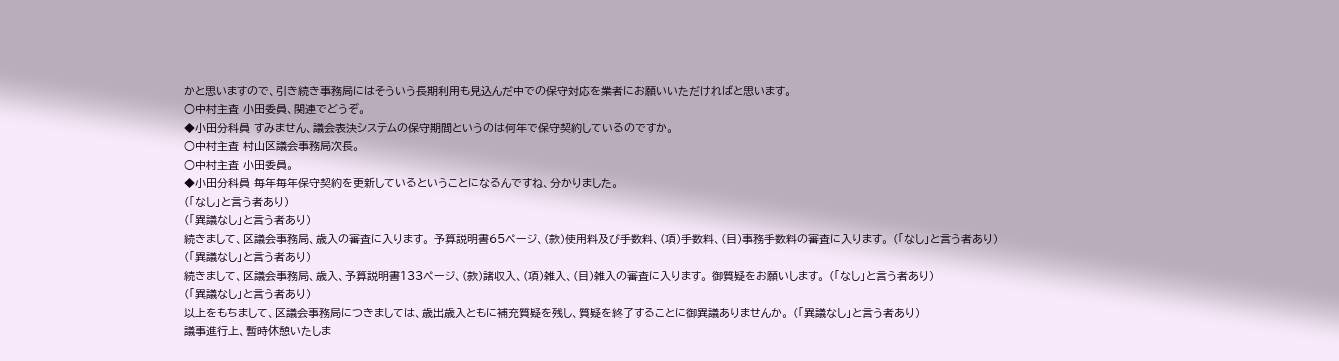かと思いますので、引き続き事務局にはそういう長期利用も見込んだ中での保守対応を業者にお願いいただければと思います。
○中村主査 小田委員、関連でどうぞ。
◆小田分科員 すみません、議会表決システムの保守期間というのは何年で保守契約しているのですか。
○中村主査 村山区議会事務局次長。
○中村主査 小田委員。
◆小田分科員 毎年毎年保守契約を更新しているということになるんですね、分かりました。
(「なし」と言う者あり)
(「異議なし」と言う者あり)
続きまして、区議会事務局、歳入の審査に入ります。 予算説明書65ページ、(款)使用料及び手数料、(項)手数料、(目)事務手数料の審査に入ります。 (「なし」と言う者あり)
(「異議なし」と言う者あり)
続きまして、区議会事務局、歳入、予算説明書133ページ、(款)諸収入、(項)雑入、(目)雑入の審査に入ります。 御質疑をお願いします。 (「なし」と言う者あり)
(「異議なし」と言う者あり)
以上をもちまして、区議会事務局につきましては、歳出歳入ともに補充質疑を残し、質疑を終了することに御異議ありませんか。 (「異議なし」と言う者あり)
議事進行上、暫時休憩いたしま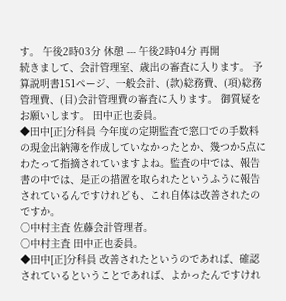す。 午後2時03分 休憩 --- 午後2時04分 再開
続きまして、会計管理室、歳出の審査に入ります。 予算説明書151ページ、一般会計、(款)総務費、(項)総務管理費、(目)会計管理費の審査に入ります。 御質疑をお願いします。 田中正也委員。
◆田中[正]分科員 今年度の定期監査で窓口での手数料の現金出納簿を作成していなかったとか、幾つか5点にわたって指摘されていますよね。監査の中では、報告書の中では、是正の措置を取られたというふうに報告されているんですけれども、これ自体は改善されたのですか。
○中村主査 佐藤会計管理者。
○中村主査 田中正也委員。
◆田中[正]分科員 改善されたというのであれば、確認されているということであれば、よかったんですけれ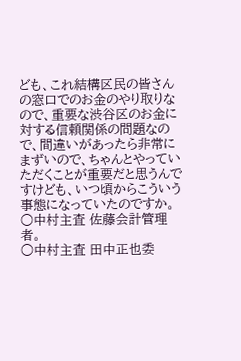ども、これ結構区民の皆さんの窓口でのお金のやり取りなので、重要な渋谷区のお金に対する信頼関係の問題なので、間違いがあったら非常にまずいので、ちゃんとやっていただくことが重要だと思うんですけども、いつ頃からこういう事態になっていたのですか。
○中村主査 佐藤会計管理者。
○中村主査 田中正也委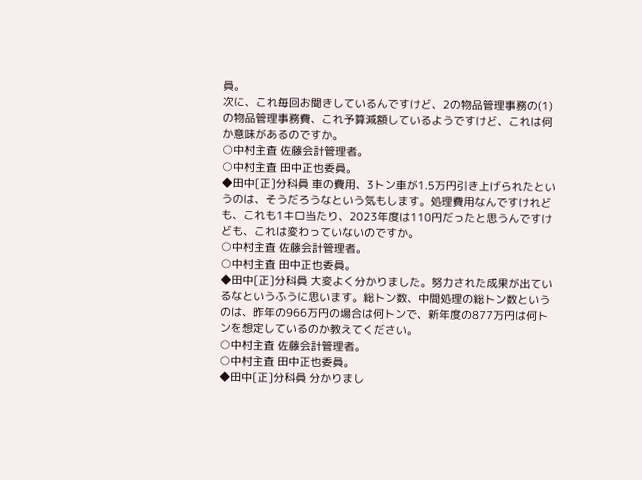員。
次に、これ毎回お聞きしているんですけど、2の物品管理事務の(1)の物品管理事務費、これ予算減額しているようですけど、これは何か意味があるのですか。
○中村主査 佐藤会計管理者。
○中村主査 田中正也委員。
◆田中[正]分科員 車の費用、3トン車が1.5万円引き上げられたというのは、そうだろうなという気もします。処理費用なんですけれども、これも1キロ当たり、2023年度は110円だったと思うんですけども、これは変わっていないのですか。
○中村主査 佐藤会計管理者。
○中村主査 田中正也委員。
◆田中[正]分科員 大変よく分かりました。努力された成果が出ているなというふうに思います。総トン数、中間処理の総トン数というのは、昨年の966万円の場合は何トンで、新年度の877万円は何トンを想定しているのか教えてください。
○中村主査 佐藤会計管理者。
○中村主査 田中正也委員。
◆田中[正]分科員 分かりまし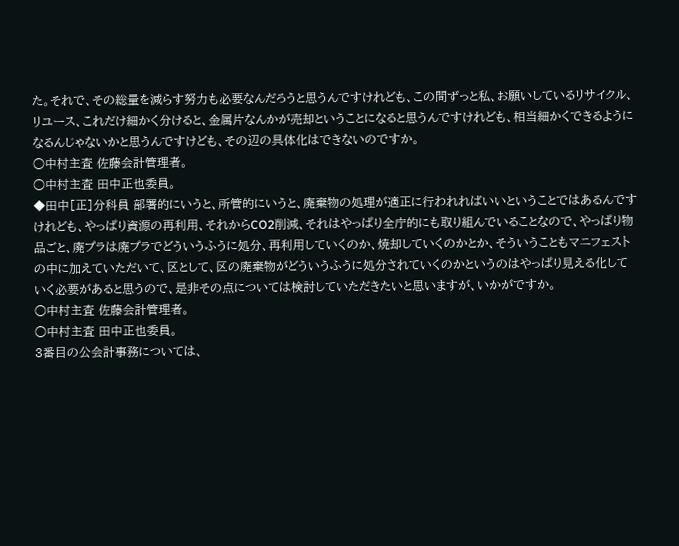た。それで、その総量を減らす努力も必要なんだろうと思うんですけれども、この間ずっと私、お願いしているリサイクル、リユース、これだけ細かく分けると、金属片なんかが売却ということになると思うんですけれども、相当細かくできるようになるんじゃないかと思うんですけども、その辺の具体化はできないのですか。
○中村主査 佐藤会計管理者。
○中村主査 田中正也委員。
◆田中[正]分科員 部署的にいうと、所管的にいうと、廃棄物の処理が適正に行われればいいということではあるんですけれども、やっぱり資源の再利用、それからCO2削減、それはやっぱり全庁的にも取り組んでいることなので、やっぱり物品ごと、廃プラは廃プラでどういうふうに処分、再利用していくのか、焼却していくのかとか、そういうこともマニフェストの中に加えていただいて、区として、区の廃棄物がどういうふうに処分されていくのかというのはやっぱり見える化していく必要があると思うので、是非その点については検討していただきたいと思いますが、いかがですか。
○中村主査 佐藤会計管理者。
○中村主査 田中正也委員。
3番目の公会計事務については、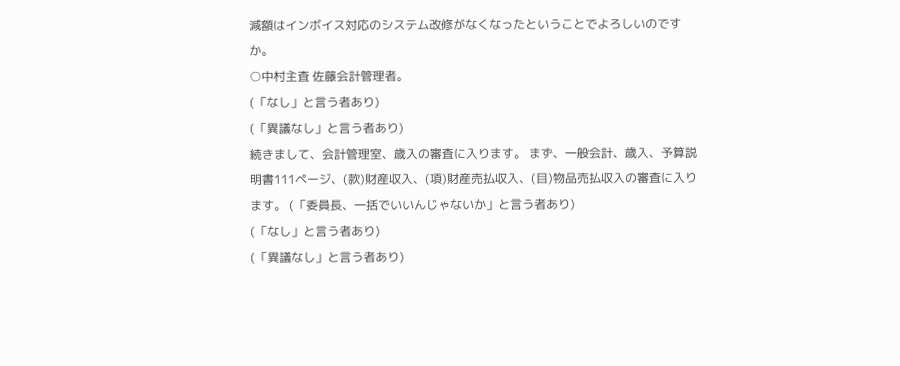減額はインボイス対応のシステム改修がなくなったということでよろしいのですか。
○中村主査 佐藤会計管理者。
(「なし」と言う者あり)
(「異議なし」と言う者あり)
続きまして、会計管理室、歳入の審査に入ります。 まず、一般会計、歳入、予算説明書111ページ、(款)財産収入、(項)財産売払収入、(目)物品売払収入の審査に入ります。 (「委員長、一括でいいんじゃないか」と言う者あり)
(「なし」と言う者あり)
(「異議なし」と言う者あり)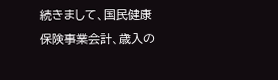続きまして、国民健康保険事業会計、歳入の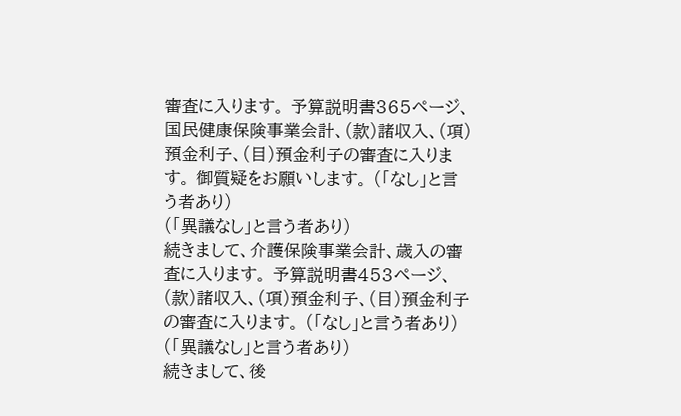審査に入ります。 予算説明書365ページ、国民健康保険事業会計、(款)諸収入、(項)預金利子、(目)預金利子の審査に入ります。 御質疑をお願いします。 (「なし」と言う者あり)
(「異議なし」と言う者あり)
続きまして、介護保険事業会計、歳入の審査に入ります。 予算説明書453ページ、(款)諸収入、(項)預金利子、(目)預金利子の審査に入ります。 (「なし」と言う者あり)
(「異議なし」と言う者あり)
続きまして、後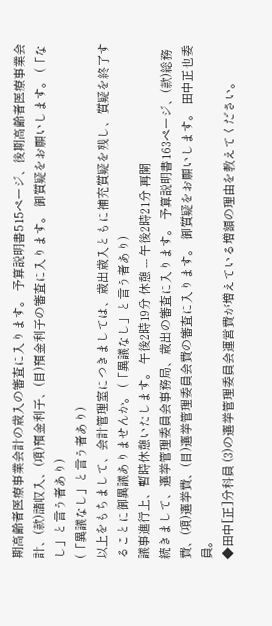期高齢者医療事業会計の歳入の審査に入ります。 予算説明書515ページ、後期高齢者医療事業会計、(款)諸収入、(項)預金利子、(目)預金利子の審査に入ります。 御質疑をお願いします。 (「なし」と言う者あり)
(「異議なし」と言う者あり)
以上をもちまして、会計管理室につきましては、歳出歳入ともに補充質疑を残し、質疑を終了することに御異議ありませんか。 (「異議なし」と言う者あり)
議事進行上、暫時休憩いたします。 午後2時19分 休憩 --- 午後2時21分 再開
続きまして、選挙管理委員会事務局、歳出の審査に入ります。 予算説明書163ページ、(款)総務費、(項)選挙費、(目)選挙管理委員会費の審査に入ります。 御質疑をお願いします。 田中正也委員。
◆田中[正]分科員 (3)の選挙管理委員会運営費が増えている増額の理由を教えてください。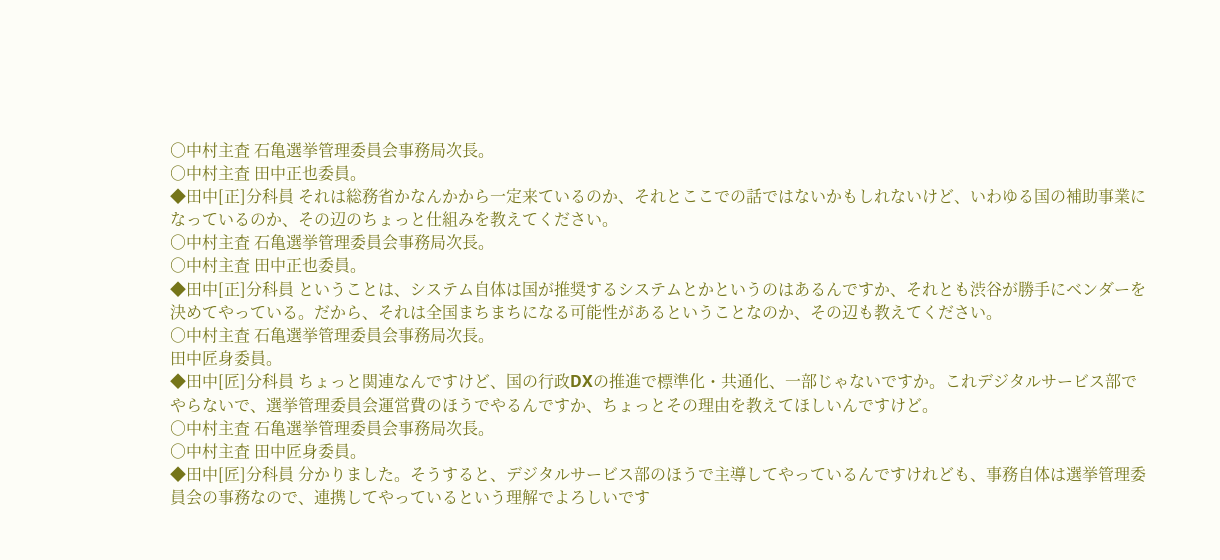○中村主査 石亀選挙管理委員会事務局次長。
○中村主査 田中正也委員。
◆田中[正]分科員 それは総務省かなんかから一定来ているのか、それとここでの話ではないかもしれないけど、いわゆる国の補助事業になっているのか、その辺のちょっと仕組みを教えてください。
○中村主査 石亀選挙管理委員会事務局次長。
○中村主査 田中正也委員。
◆田中[正]分科員 ということは、システム自体は国が推奨するシステムとかというのはあるんですか、それとも渋谷が勝手にベンダーを決めてやっている。だから、それは全国まちまちになる可能性があるということなのか、その辺も教えてください。
○中村主査 石亀選挙管理委員会事務局次長。
田中匠身委員。
◆田中[匠]分科員 ちょっと関連なんですけど、国の行政DXの推進で標準化・共通化、一部じゃないですか。これデジタルサービス部でやらないで、選挙管理委員会運営費のほうでやるんですか、ちょっとその理由を教えてほしいんですけど。
○中村主査 石亀選挙管理委員会事務局次長。
○中村主査 田中匠身委員。
◆田中[匠]分科員 分かりました。そうすると、デジタルサービス部のほうで主導してやっているんですけれども、事務自体は選挙管理委員会の事務なので、連携してやっているという理解でよろしいです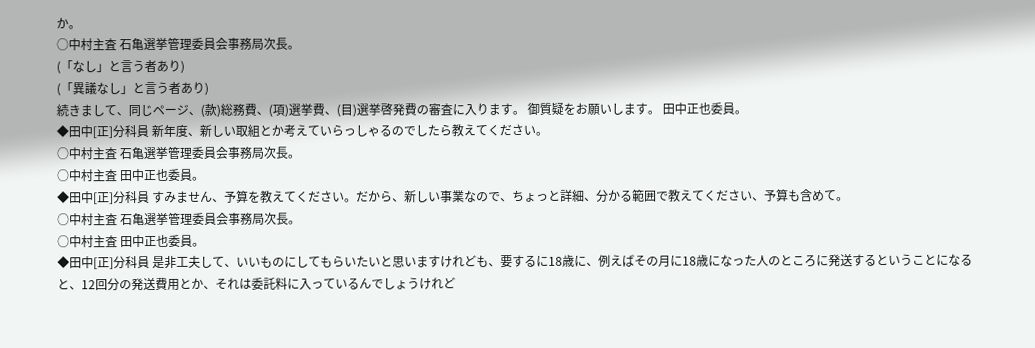か。
○中村主査 石亀選挙管理委員会事務局次長。
(「なし」と言う者あり)
(「異議なし」と言う者あり)
続きまして、同じページ、(款)総務費、(項)選挙費、(目)選挙啓発費の審査に入ります。 御質疑をお願いします。 田中正也委員。
◆田中[正]分科員 新年度、新しい取組とか考えていらっしゃるのでしたら教えてください。
○中村主査 石亀選挙管理委員会事務局次長。
○中村主査 田中正也委員。
◆田中[正]分科員 すみません、予算を教えてください。だから、新しい事業なので、ちょっと詳細、分かる範囲で教えてください、予算も含めて。
○中村主査 石亀選挙管理委員会事務局次長。
○中村主査 田中正也委員。
◆田中[正]分科員 是非工夫して、いいものにしてもらいたいと思いますけれども、要するに18歳に、例えばその月に18歳になった人のところに発送するということになると、12回分の発送費用とか、それは委託料に入っているんでしょうけれど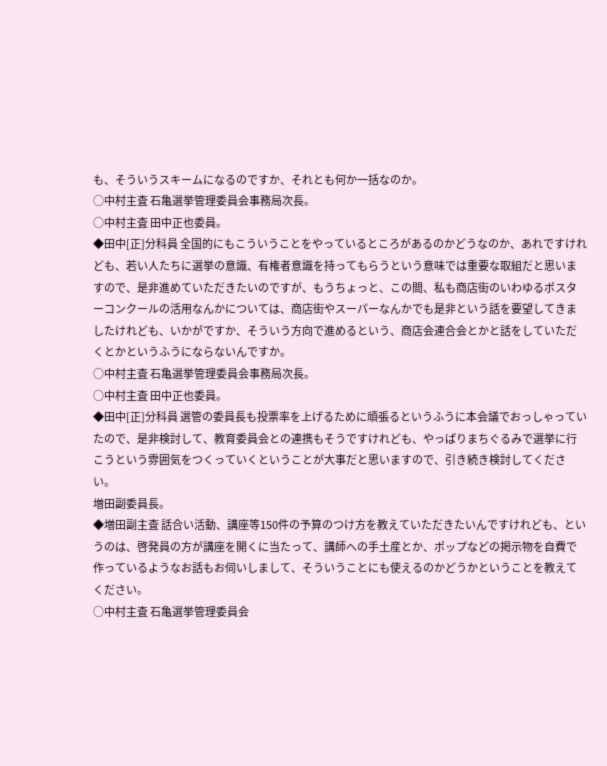も、そういうスキームになるのですか、それとも何か一括なのか。
○中村主査 石亀選挙管理委員会事務局次長。
○中村主査 田中正也委員。
◆田中[正]分科員 全国的にもこういうことをやっているところがあるのかどうなのか、あれですけれども、若い人たちに選挙の意識、有権者意識を持ってもらうという意味では重要な取組だと思いますので、是非進めていただきたいのですが、もうちょっと、この間、私も商店街のいわゆるポスターコンクールの活用なんかについては、商店街やスーパーなんかでも是非という話を要望してきましたけれども、いかがですか、そういう方向で進めるという、商店会連合会とかと話をしていただくとかというふうにならないんですか。
○中村主査 石亀選挙管理委員会事務局次長。
○中村主査 田中正也委員。
◆田中[正]分科員 選管の委員長も投票率を上げるために頑張るというふうに本会議でおっしゃっていたので、是非検討して、教育委員会との連携もそうですけれども、やっぱりまちぐるみで選挙に行こうという雰囲気をつくっていくということが大事だと思いますので、引き続き検討してください。
増田副委員長。
◆増田副主査 話合い活動、講座等150件の予算のつけ方を教えていただきたいんですけれども、というのは、啓発員の方が講座を開くに当たって、講師への手土産とか、ポップなどの掲示物を自費で作っているようなお話もお伺いしまして、そういうことにも使えるのかどうかということを教えてください。
○中村主査 石亀選挙管理委員会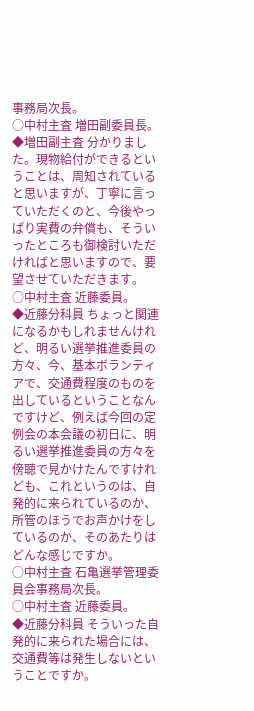事務局次長。
○中村主査 増田副委員長。
◆増田副主査 分かりました。現物給付ができるということは、周知されていると思いますが、丁寧に言っていただくのと、今後やっぱり実費の弁償も、そういったところも御検討いただければと思いますので、要望させていただきます。
○中村主査 近藤委員。
◆近藤分科員 ちょっと関連になるかもしれませんけれど、明るい選挙推進委員の方々、今、基本ボランティアで、交通費程度のものを出しているということなんですけど、例えば今回の定例会の本会議の初日に、明るい選挙推進委員の方々を傍聴で見かけたんですけれども、これというのは、自発的に来られているのか、所管のほうでお声かけをしているのか、そのあたりはどんな感じですか。
○中村主査 石亀選挙管理委員会事務局次長。
○中村主査 近藤委員。
◆近藤分科員 そういった自発的に来られた場合には、交通費等は発生しないということですか。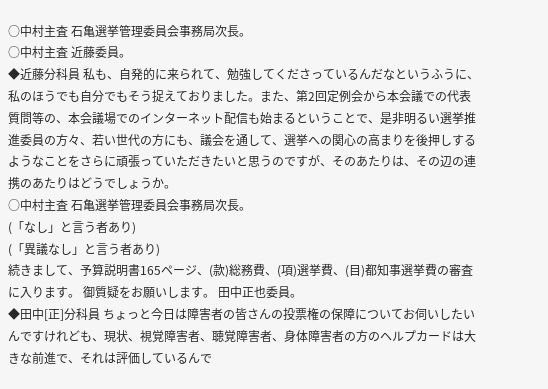○中村主査 石亀選挙管理委員会事務局次長。
○中村主査 近藤委員。
◆近藤分科員 私も、自発的に来られて、勉強してくださっているんだなというふうに、私のほうでも自分でもそう捉えておりました。また、第2回定例会から本会議での代表質問等の、本会議場でのインターネット配信も始まるということで、是非明るい選挙推進委員の方々、若い世代の方にも、議会を通して、選挙への関心の高まりを後押しするようなことをさらに頑張っていただきたいと思うのですが、そのあたりは、その辺の連携のあたりはどうでしょうか。
○中村主査 石亀選挙管理委員会事務局次長。
(「なし」と言う者あり)
(「異議なし」と言う者あり)
続きまして、予算説明書165ページ、(款)総務費、(項)選挙費、(目)都知事選挙費の審査に入ります。 御質疑をお願いします。 田中正也委員。
◆田中[正]分科員 ちょっと今日は障害者の皆さんの投票権の保障についてお伺いしたいんですけれども、現状、視覚障害者、聴覚障害者、身体障害者の方のヘルプカードは大きな前進で、それは評価しているんで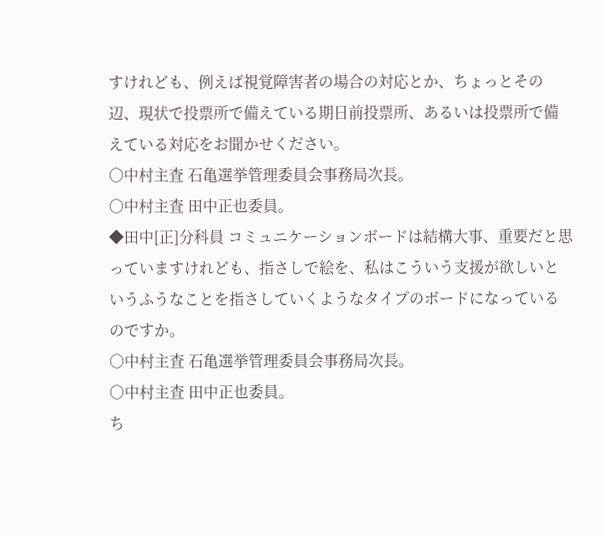すけれども、例えば視覚障害者の場合の対応とか、ちょっとその辺、現状で投票所で備えている期日前投票所、あるいは投票所で備えている対応をお聞かせください。
○中村主査 石亀選挙管理委員会事務局次長。
○中村主査 田中正也委員。
◆田中[正]分科員 コミュニケーションボードは結構大事、重要だと思っていますけれども、指さしで絵を、私はこういう支援が欲しいというふうなことを指さしていくようなタイプのボードになっているのですか。
○中村主査 石亀選挙管理委員会事務局次長。
○中村主査 田中正也委員。
ち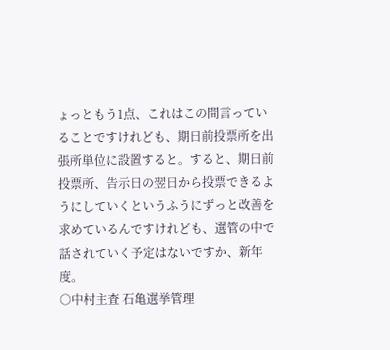ょっともう1点、これはこの間言っていることですけれども、期日前投票所を出張所単位に設置すると。すると、期日前投票所、告示日の翌日から投票できるようにしていくというふうにずっと改善を求めているんですけれども、選管の中で話されていく予定はないですか、新年度。
○中村主査 石亀選挙管理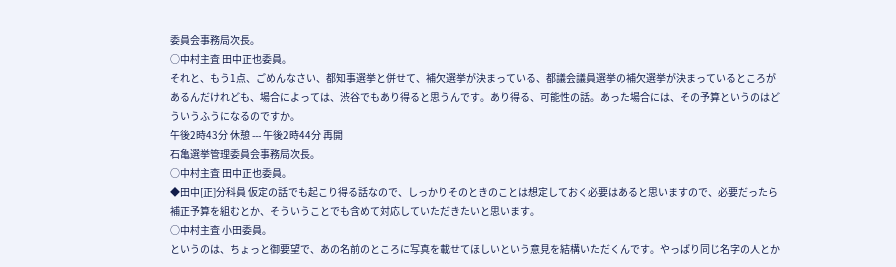委員会事務局次長。
○中村主査 田中正也委員。
それと、もう1点、ごめんなさい、都知事選挙と併せて、補欠選挙が決まっている、都議会議員選挙の補欠選挙が決まっているところがあるんだけれども、場合によっては、渋谷でもあり得ると思うんです。あり得る、可能性の話。あった場合には、その予算というのはどういうふうになるのですか。
午後2時43分 休憩 --- 午後2時44分 再開
石亀選挙管理委員会事務局次長。
○中村主査 田中正也委員。
◆田中[正]分科員 仮定の話でも起こり得る話なので、しっかりそのときのことは想定しておく必要はあると思いますので、必要だったら補正予算を組むとか、そういうことでも含めて対応していただきたいと思います。
○中村主査 小田委員。
というのは、ちょっと御要望で、あの名前のところに写真を載せてほしいという意見を結構いただくんです。やっぱり同じ名字の人とか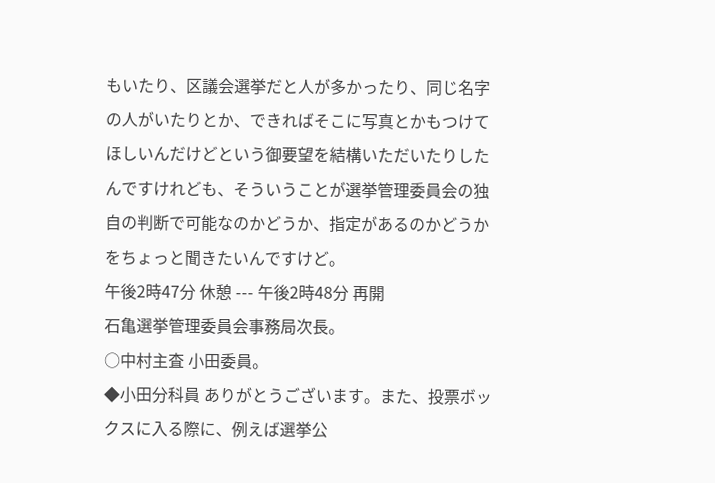もいたり、区議会選挙だと人が多かったり、同じ名字の人がいたりとか、できればそこに写真とかもつけてほしいんだけどという御要望を結構いただいたりしたんですけれども、そういうことが選挙管理委員会の独自の判断で可能なのかどうか、指定があるのかどうかをちょっと聞きたいんですけど。
午後2時47分 休憩 --- 午後2時48分 再開
石亀選挙管理委員会事務局次長。
○中村主査 小田委員。
◆小田分科員 ありがとうございます。また、投票ボックスに入る際に、例えば選挙公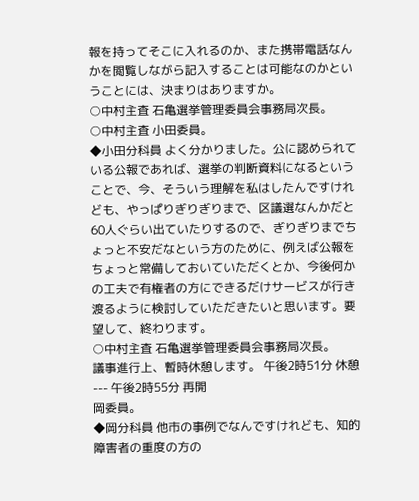報を持ってそこに入れるのか、また携帯電話なんかを閲覧しながら記入することは可能なのかということには、決まりはありますか。
○中村主査 石亀選挙管理委員会事務局次長。
○中村主査 小田委員。
◆小田分科員 よく分かりました。公に認められている公報であれば、選挙の判断資料になるということで、今、そういう理解を私はしたんですけれども、やっぱりぎりぎりまで、区議選なんかだと60人ぐらい出ていたりするので、ぎりぎりまでちょっと不安だなという方のために、例えば公報をちょっと常備しておいていただくとか、今後何かの工夫で有権者の方にできるだけサービスが行き渡るように検討していただきたいと思います。要望して、終わります。
○中村主査 石亀選挙管理委員会事務局次長。
議事進行上、暫時休憩します。 午後2時51分 休憩 --- 午後2時55分 再開
岡委員。
◆岡分科員 他市の事例でなんですけれども、知的障害者の重度の方の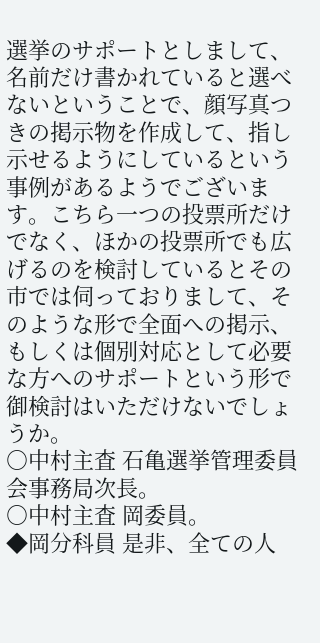選挙のサポートとしまして、名前だけ書かれていると選べないということで、顔写真つきの掲示物を作成して、指し示せるようにしているという事例があるようでございます。こちら一つの投票所だけでなく、ほかの投票所でも広げるのを検討しているとその市では伺っておりまして、そのような形で全面への掲示、もしくは個別対応として必要な方へのサポートという形で御検討はいただけないでしょうか。
○中村主査 石亀選挙管理委員会事務局次長。
○中村主査 岡委員。
◆岡分科員 是非、全ての人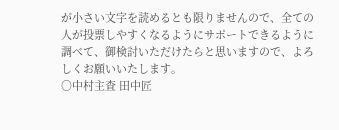が小さい文字を読めるとも限りませんので、全ての人が投票しやすくなるようにサポートできるように調べて、御検討いただけたらと思いますので、よろしくお願いいたします。
○中村主査 田中匠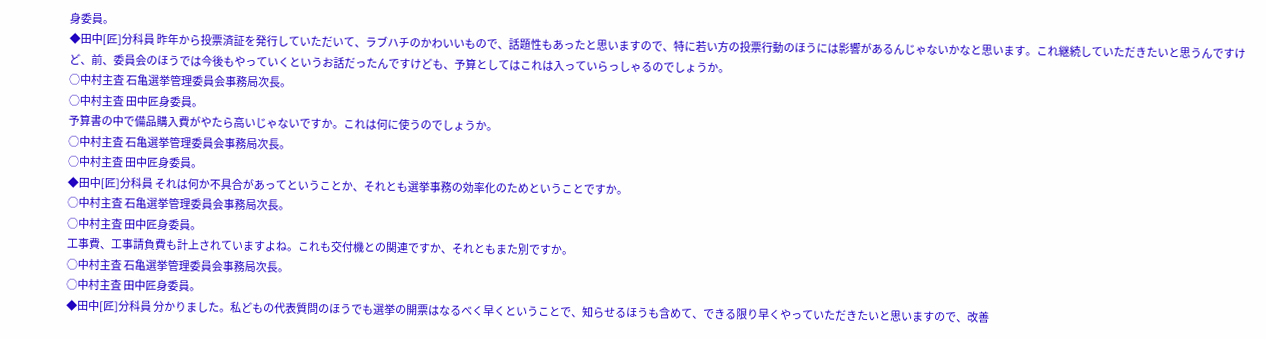身委員。
◆田中[匠]分科員 昨年から投票済証を発行していただいて、ラブハチのかわいいもので、話題性もあったと思いますので、特に若い方の投票行動のほうには影響があるんじゃないかなと思います。これ継続していただきたいと思うんですけど、前、委員会のほうでは今後もやっていくというお話だったんですけども、予算としてはこれは入っていらっしゃるのでしょうか。
○中村主査 石亀選挙管理委員会事務局次長。
○中村主査 田中匠身委員。
予算書の中で備品購入費がやたら高いじゃないですか。これは何に使うのでしょうか。
○中村主査 石亀選挙管理委員会事務局次長。
○中村主査 田中匠身委員。
◆田中[匠]分科員 それは何か不具合があってということか、それとも選挙事務の効率化のためということですか。
○中村主査 石亀選挙管理委員会事務局次長。
○中村主査 田中匠身委員。
工事費、工事請負費も計上されていますよね。これも交付機との関連ですか、それともまた別ですか。
○中村主査 石亀選挙管理委員会事務局次長。
○中村主査 田中匠身委員。
◆田中[匠]分科員 分かりました。私どもの代表質問のほうでも選挙の開票はなるべく早くということで、知らせるほうも含めて、できる限り早くやっていただきたいと思いますので、改善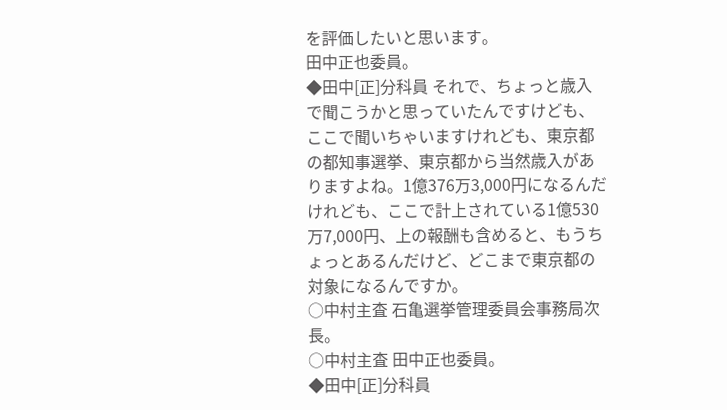を評価したいと思います。
田中正也委員。
◆田中[正]分科員 それで、ちょっと歳入で聞こうかと思っていたんですけども、ここで聞いちゃいますけれども、東京都の都知事選挙、東京都から当然歳入がありますよね。1億376万3,000円になるんだけれども、ここで計上されている1億530万7,000円、上の報酬も含めると、もうちょっとあるんだけど、どこまで東京都の対象になるんですか。
○中村主査 石亀選挙管理委員会事務局次長。
○中村主査 田中正也委員。
◆田中[正]分科員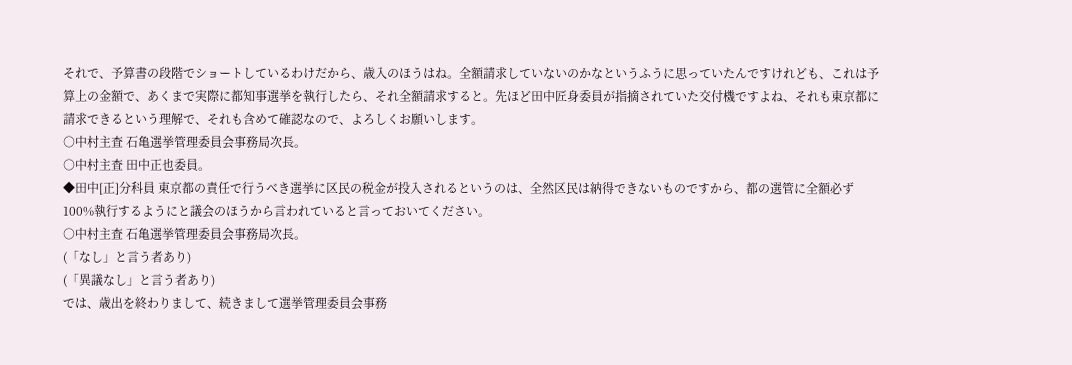それで、予算書の段階でショートしているわけだから、歳入のほうはね。全額請求していないのかなというふうに思っていたんですけれども、これは予算上の金額で、あくまで実際に都知事選挙を執行したら、それ全額請求すると。先ほど田中匠身委員が指摘されていた交付機ですよね、それも東京都に請求できるという理解で、それも含めて確認なので、よろしくお願いします。
○中村主査 石亀選挙管理委員会事務局次長。
○中村主査 田中正也委員。
◆田中[正]分科員 東京都の責任で行うべき選挙に区民の税金が投入されるというのは、全然区民は納得できないものですから、都の選管に全額必ず100%執行するようにと議会のほうから言われていると言っておいてください。
○中村主査 石亀選挙管理委員会事務局次長。
(「なし」と言う者あり)
(「異議なし」と言う者あり)
では、歳出を終わりまして、続きまして選挙管理委員会事務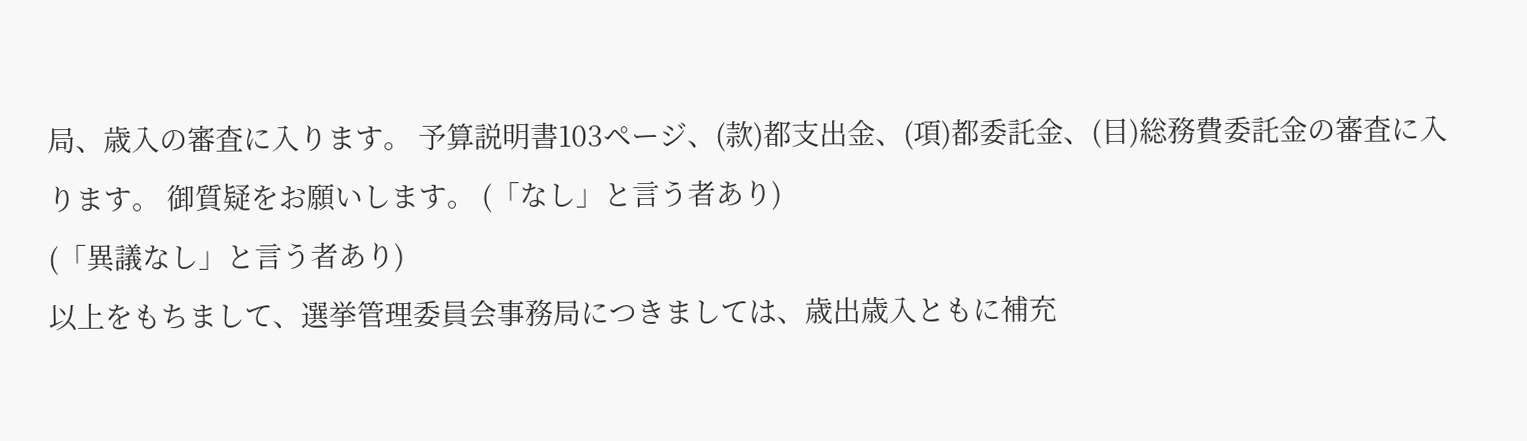局、歳入の審査に入ります。 予算説明書103ページ、(款)都支出金、(項)都委託金、(目)総務費委託金の審査に入ります。 御質疑をお願いします。 (「なし」と言う者あり)
(「異議なし」と言う者あり)
以上をもちまして、選挙管理委員会事務局につきましては、歳出歳入ともに補充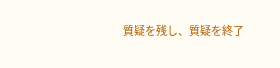質疑を残し、質疑を終了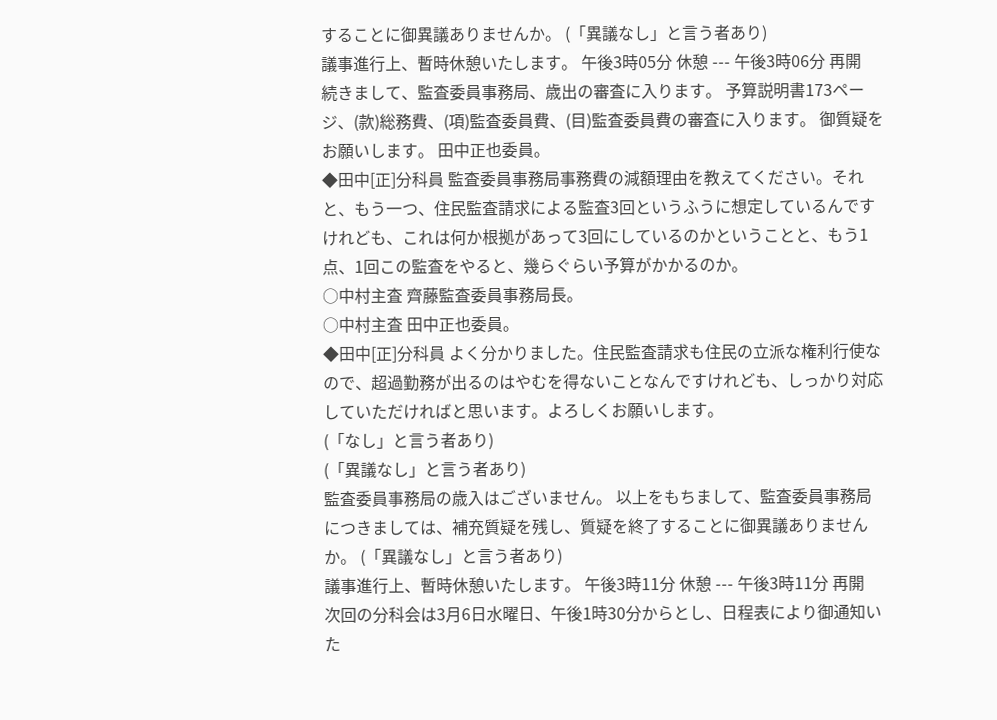することに御異議ありませんか。 (「異議なし」と言う者あり)
議事進行上、暫時休憩いたします。 午後3時05分 休憩 --- 午後3時06分 再開
続きまして、監査委員事務局、歳出の審査に入ります。 予算説明書173ページ、(款)総務費、(項)監査委員費、(目)監査委員費の審査に入ります。 御質疑をお願いします。 田中正也委員。
◆田中[正]分科員 監査委員事務局事務費の減額理由を教えてください。それと、もう一つ、住民監査請求による監査3回というふうに想定しているんですけれども、これは何か根拠があって3回にしているのかということと、もう1点、1回この監査をやると、幾らぐらい予算がかかるのか。
○中村主査 齊藤監査委員事務局長。
○中村主査 田中正也委員。
◆田中[正]分科員 よく分かりました。住民監査請求も住民の立派な権利行使なので、超過勤務が出るのはやむを得ないことなんですけれども、しっかり対応していただければと思います。よろしくお願いします。
(「なし」と言う者あり)
(「異議なし」と言う者あり)
監査委員事務局の歳入はございません。 以上をもちまして、監査委員事務局につきましては、補充質疑を残し、質疑を終了することに御異議ありませんか。 (「異議なし」と言う者あり)
議事進行上、暫時休憩いたします。 午後3時11分 休憩 --- 午後3時11分 再開
次回の分科会は3月6日水曜日、午後1時30分からとし、日程表により御通知いた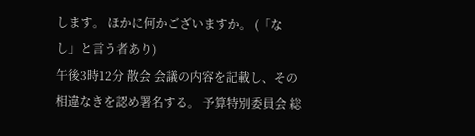します。 ほかに何かございますか。 (「なし」と言う者あり)
午後3時12分 散会 会議の内容を記載し、その相違なきを認め署名する。 予算特別委員会 総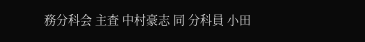務分科会 主査 中村豪志 同 分科員 小田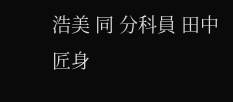浩美 同 分科員 田中匠身